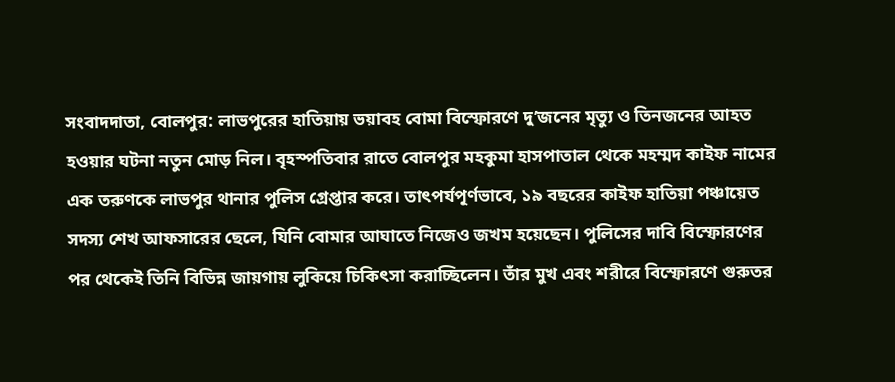সংবাদদাতা, বোলপুর: লাভপুরের হাতিয়ায় ভয়াবহ বোমা বিস্ফোরণে দু’জনের মৃত্যু ও তিনজনের আহত হওয়ার ঘটনা নতুন মোড় নিল। বৃহস্পতিবার রাতে বোলপুর মহকুমা হাসপাতাল থেকে মহম্মদ কাইফ নামের এক তরুণকে লাভপুর থানার পুলিস গ্রেপ্তার করে। তাৎপর্যপূর্ণভাবে, ১৯ বছরের কাইফ হাতিয়া পঞ্চায়েত সদস্য শেখ আফসারের ছেলে, যিনি বোমার আঘাতে নিজেও জখম হয়েছেন। পুলিসের দাবি বিস্ফোরণের পর থেকেই তিনি বিভিন্ন জায়গায় লুকিয়ে চিকিৎসা করাচ্ছিলেন। তাঁর মুখ এবং শরীরে বিস্ফোরণে গুরুতর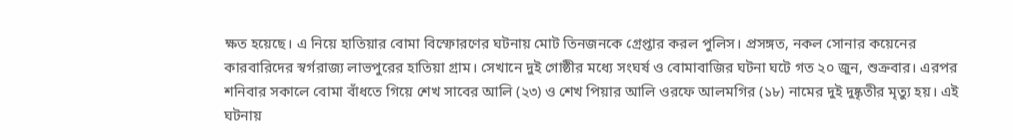ক্ষত হয়েছে। এ নিয়ে হাতিয়ার বোমা বিস্ফোরণের ঘটনায় মোট তিনজনকে গ্রেপ্তার করল পুলিস। প্রসঙ্গত, নকল সোনার কয়েনের কারবারিদের স্বর্গরাজ্য লাভপুরের হাতিয়া গ্রাম। সেখানে দুই গোষ্ঠীর মধ্যে সংঘর্ষ ও বোমাবাজির ঘটনা ঘটে গত ২০ জুন, শুক্রবার। এরপর শনিবার সকালে বোমা বাঁধতে গিয়ে শেখ সাবের আলি (২৩) ও শেখ পিয়ার আলি ওরফে আলমগির (১৮) নামের দুই দুষ্কৃতীর মৃত্যু হয়। এই ঘটনায়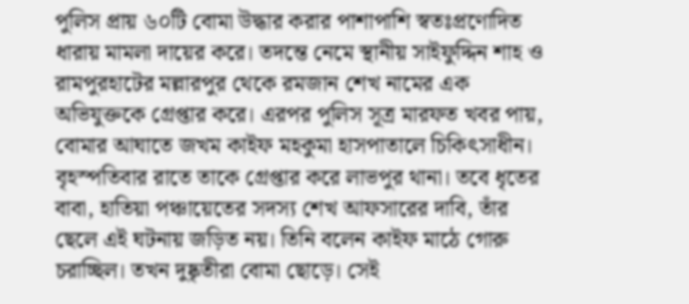পুলিস প্রায় ৬০টি বোমা উদ্ধার করার পাশাপাশি স্বতঃপ্রণোদিত ধারায় মামলা দায়ের করে। তদন্তে নেমে স্থানীয় সাইফুদ্দিন শাহ ও রামপুরহাটের মল্লারপুর থেকে রমজান শেখ নামের এক অভিযুক্তকে গ্রেপ্তার করে। এরপর পুলিস সূত্র মারফত খবর পায়, বোমার আঘাতে জখম কাইফ মহকুমা হাসপাতালে চিকিৎসাধীন। বৃহস্পতিবার রাতে তাকে গ্রেপ্তার করে লাভপুর থানা। তবে ধৃতের বাবা, হাতিয়া পঞ্চায়েতের সদস্য শেখ আফসারের দাবি, তাঁর ছেলে এই ঘটনায় জড়িত নয়। তিনি বলেন কাইফ মাঠে গোরু চরাচ্ছিল। তখন দুষ্কৃতীরা বোমা ছোড়ে। সেই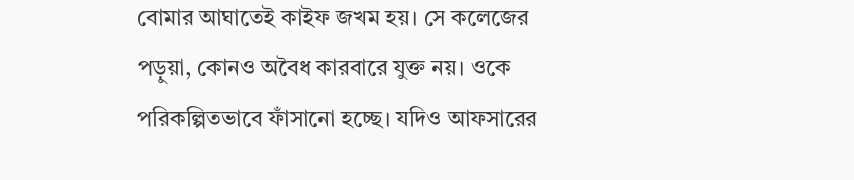বোমার আঘাতেই কাইফ জখম হয়। সে কলেজের পড়ুয়া, কোনও অবৈধ কারবারে যুক্ত নয়। ওকে পরিকল্পিতভাবে ফাঁসানো হচ্ছে। যদিও আফসারের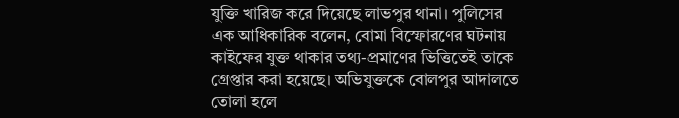যুক্তি খারিজ করে দিয়েছে লাভপুর থানা। পুলিসের এক আধিকারিক বলেন, বোমা বিস্ফোরণের ঘটনায় কাইফের যুক্ত থাকার তথ্য-প্রমাণের ভিত্তিতেই তাকে গ্রেপ্তার করা হয়েছে। অভিযুক্তকে বোলপুর আদালতে তোলা হলে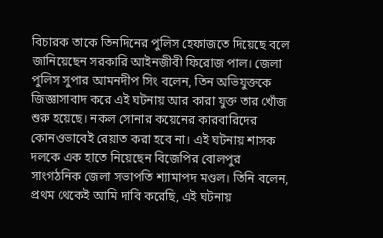বিচারক তাকে তিনদিনের পুলিস হেফাজতে দিয়েছে বলে জানিয়েছেন সরকারি আইনজীবী ফিরোজ পাল। জেলা পুলিস সুপার আমনদীপ সিং বলেন, তিন অভিযুক্তকে জিজ্ঞাসাবাদ করে এই ঘটনায় আর কারা যুক্ত তার খোঁজ শুরু হয়েছে। নকল সোনার কয়েনের কারবারিদের কোনওভাবেই রেয়াত করা হবে না। এই ঘটনায় শাসক দলকে এক হাতে নিয়েছেন বিজেপির বোলপুর সাংগঠনিক জেলা সভাপতি শ্যামাপদ মণ্ডল। তিনি বলেন, প্রথম থেকেই আমি দাবি করেছি, এই ঘটনায়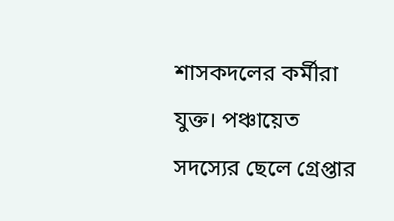শাসকদলের কর্মীরা যুক্ত। পঞ্চায়েত সদস্যের ছেলে গ্রেপ্তার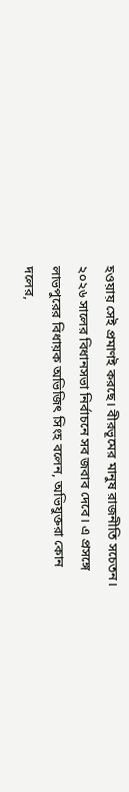হওয়ায় সেই প্রমাণই করছে। বীরভূমের মানুষ রাজনীতি সচেতন। ২০২৬ সালের বিধানসভা নির্বাচনে সব জবাব দেবে। এ প্রসঙ্গে লাভপুরের বিধায়ক অভিজিৎ সিংহ বলেন, অভিযুক্তরা কোন দলের,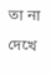তা না দেখে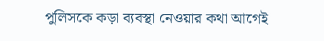পুলিসকে কড়া ব্যবস্থা নেওয়ার কথা আগেই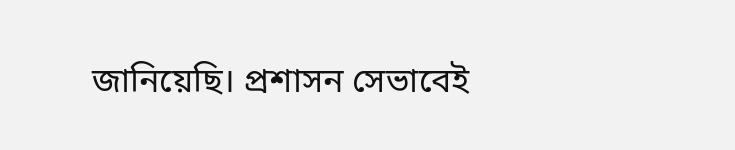জানিয়েছি। প্রশাসন সেভাবেই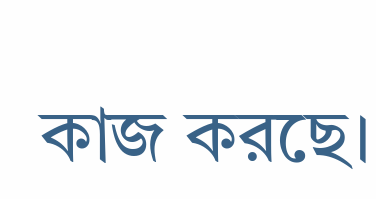কাজ করছে।